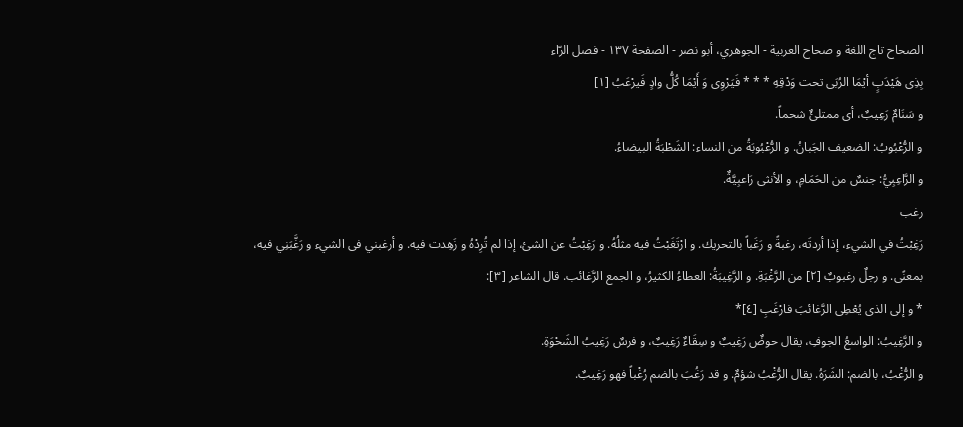الصحاح تاج اللغة و صحاح العربية - الجوهري، أبو نصر - الصفحة ١٣٧ - فصل الرّاء
بِذِى هَيْدَبٍ أيْمَا الرُبَى تحت وَدْقِهِ * * * فَيَرْوِى وَ أَيْمَا كُلُّ وادٍ فَيرْعَبُ [١]
و سَنَامٌ رَعِيبٌ، أى ممتلئٌ شحماً.
و الرُّعْبُوبُ: الضعيف الجَبانُ. و الرُّعْبُوبَةُ من النساء: الشَطْبَةُ البيضاءُ.
و الرَّاعِبِيُّ: جنسٌ من الحَمَامِ، و الأنثى رَاعبِيَّةٌ.
رغب
رَغِبْتُ في الشيء، إذا أردتَه، رغبةً و رَغَباً بالتحريك. و ارْتَغَبْتُ فيه مثلُهُ. و رَغِبْتُ عن الشئ، إذا لم تُرِدْهُ و زَهِدت فيه. و أرغبني فى الشيء و رَغَّبَنِي فيه، بمعنًى. و رجلٌ رغبوبٌ [٢] من الرَّغْبَةِ. و الرَّغِيبَةُ: العطاءُ الكثيرُ، و الجمع الرَّغائب. قال الشاعر [٣]:
* و إلى الذى يُعْطِى الرَّغائبَ فارْغَبِ [٤]*
و الرَّغِيبُ: الواسعُ الجوفِ، يقال حوضٌ رَغِيبٌ و سِقَاءٌ رَغِيبٌ، و فرسٌ رَغِيبُ الشَحْوَةِ.
و الرُّغْبُ، بالضم: الشَرَهُ. يقال الرُّغْبُ شؤمٌ. و قد رَغُبَ بالضم رُغْباً فهو رَغِيبٌ.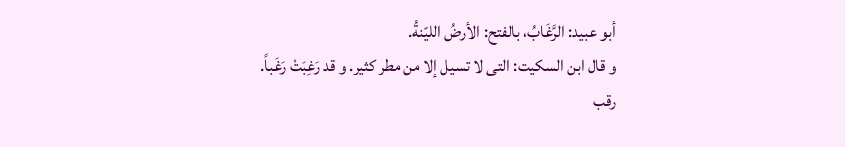أبو عبيد: الرَّغَابُ، بالفتح: الأرضُ الليّنةُ.
و قال ابن السكيت: التى لا تسيل إلا من مطر كثير. و قد رَغِبَتْ رَغَباً.
رقب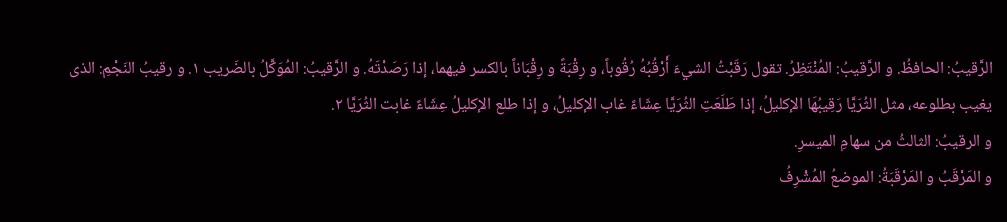الرَّقيبُ: الحافظُ. و الرَّقيبُ: المُنْتَظِرُ. تقول رَقَبْتُ الشيءَ أَرْقُبُهُ رُقُوباً، و رِقْبَةً و رِقْبَاناً بالكسر فيهما، إذا رَصَدْتَهُ. و الرَّقيبُ: المُوَكَّلُ بالضَريب ١. و رقيبُ النَجْمِ: الذى يغيب بطلوعه، مثل الثُرَيَّا رَقِيبُهَا الإكليلُ، إذا طَلَعَتِ الثُرَيَّا عِشَاءً غاب الإكليلُ، و إذا طلع الإكليلُ عِشَاءً غابت الثُرَيَّا ٢.
و الرقيبُ: الثالثُ من سهامِ الميسرِ.
و المَرْقَبُ و المَرْقَبَةُ: الموضعُ المُشْرِفُ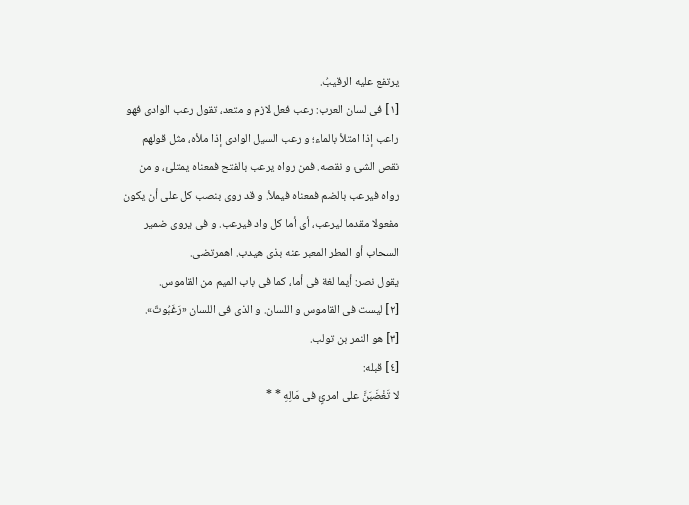يرتفع عليه الرقيبُ.
[١] فى لسان العرب: رعب فعل لازم و متعد، تقول رعب الوادى فهو راعب إذا امتلأ بالماء؛ و رعب السيل الوادى إذا ملأه، مثل قولهم نقص الشئ و نقصه. فمن رواه يرعب بالفتح فمعناه يمتلئ، و من رواه فيرعب بالضم فمعناه فيملأ. و قد روى بنصب كل على أن يكون مفعولا مقدما ليرعب، أى أما كل واد فيرعب. و فى يروى ضمير السحاب أو المطر المعبر عنه بذى هيدب. اهمرتضى.
يقول نصر: أيما لغة فى أما، كما فى باب الميم من القاموس.
[٢] ليست فى القاموس و اللسان. و الذى فى اللسان «رَغَبُوتٌ».
[٣] هو النمر بن تولب.
[٤] قبله:
لا تَغْضَبَنَّ على امرئٍ فى مَالِهِ * *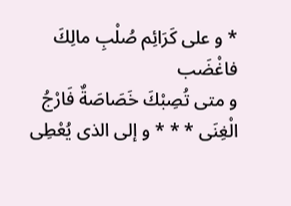* و على كَرَائِم صُلْبِ مالِكَ فاغْضَب
و متى تُصِبْكَ خَصَاصَةٌ فَارْجُ الْغِنَى * * * و إلى الذى يُعْطِى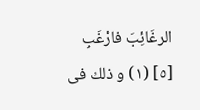الرغَائِبَ فارْغَبِ
[٥] (١) و ذلك فى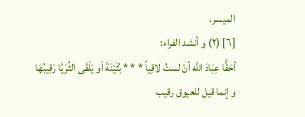الميسر.
[٦] (٢) و أنشد الفراء:
أحَقًّا عِبَادَ اللّٰه أنْ لستُ لاقِياً * * * بُثَيْنَةَ اْو يَلْقَى الثُرَيَّا رَقِيبُهَا
و إنما قيل للعيوق رقيب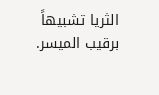الثريا تشبيهاً برقيب الميسر.